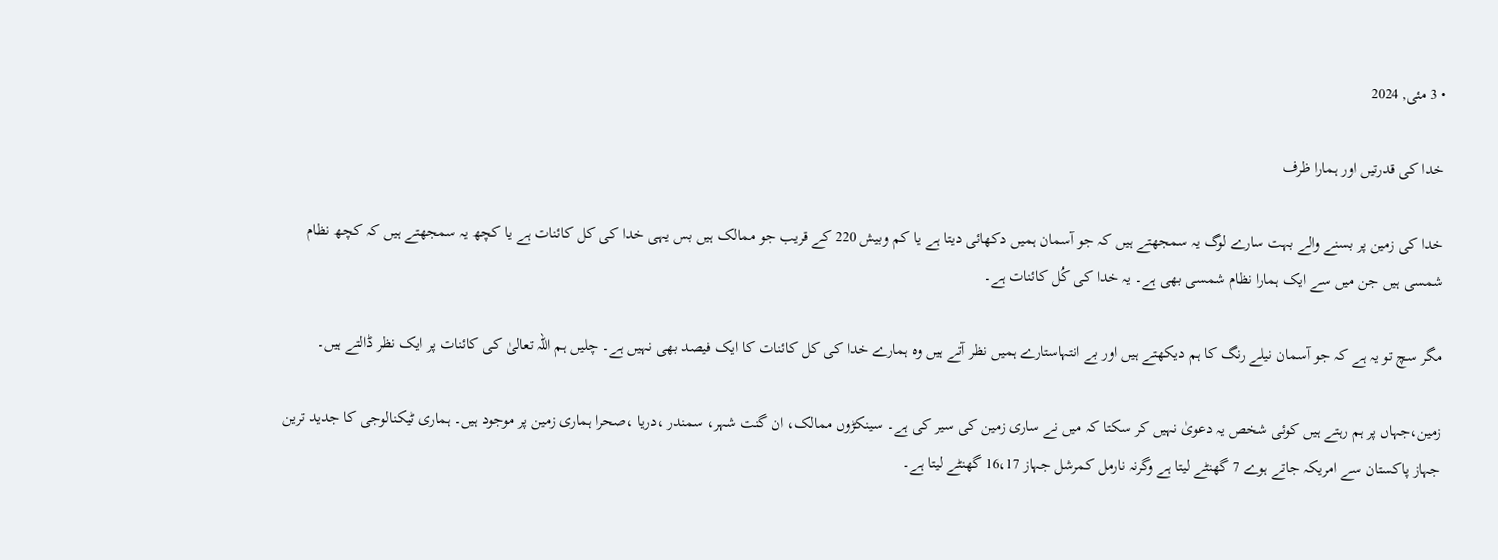• 3 مئی, 2024

خدا کی قدرتیں اور ہمارا ظرف

خدا کی زمین پر بسنے والے بہت سارے لوگ یہ سمجھتے ہیں کہ جو آسمان ہمیں دکھائی دیتا ہے یا کم وبیش 220 کے قریب جو ممالک ہیں بس یہی خدا کی کل کائنات ہے یا کچھ یہ سمجھتے ہیں کہ کچھ نظام شمسی ہیں جن میں سے ایک ہمارا نظام شمسی بھی ہے۔ یہ خدا کی کُل کائنات ہے۔

مگر سچ تو یہ ہے کہ جو آسمان نیلے رنگ کا ہم دیکھتے ہیں اور بے انتہاستارے ہمیں نظر آتے ہیں وہ ہمارے خدا کی کل کائنات کا ایک فیصد بھی نہیں ہے۔ چلیں ہم اللہ تعالیٰ کی کائنات پر ایک نظر ڈالتے ہیں۔

زمین،جہاں پر ہم رہتے ہیں کوئی شخص یہ دعویٰ نہیں کر سکتا کہ میں نے ساری زمین کی سیر کی ہے۔ سینکڑوں ممالک، ان گنت شہر، سمندر ،دریا ،صحرا ہماری زمین پر موجود ہیں۔ ہماری ٹیکنالوجی کا جدید ترین جہاز پاکستان سے امریکہ جاتے ہوے 7 گھنٹے لیتا ہے وگرنہ نارمل کمرشل جہاز 16،17 گھنٹے لیتا ہے۔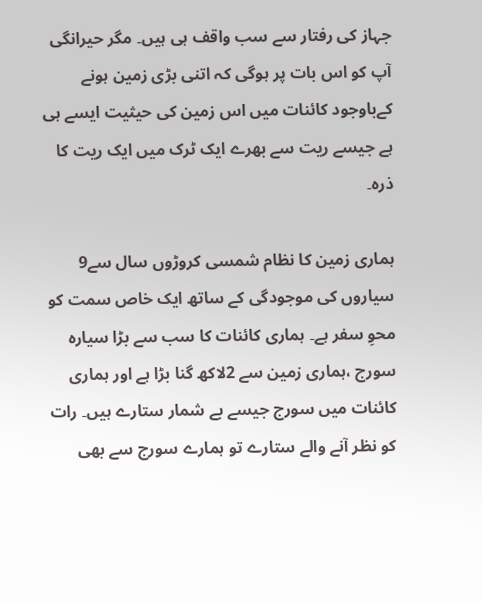جہاز کی رفتار سے سب واقف ہی ہیں۔ مگر حیرانگی آپ کو اس بات پر ہوگی کہ اتنی بڑی زمین ہونے کےباوجود کائنات میں اس زمین کی حیثیت ایسے ہی ہے جیسے ریت سے بھرے ایک ٹرک میں ایک ریت کا ذرہ۔

ہماری زمین کا نظام شمسی کروڑوں سال سے9 سیاروں کی موجودگی کے ساتھ ایک خاص سمت کو محوِ سفر ہے۔ ہماری کائنات کا سب سے بڑا سیارہ سورج ،ہماری زمین سے 2لاکھ گنا بڑا ہے اور ہماری کائنات میں سورج جیسے بے شمار ستارے ہیں۔ رات کو نظر آنے والے ستارے تو ہمارے سورج سے بھی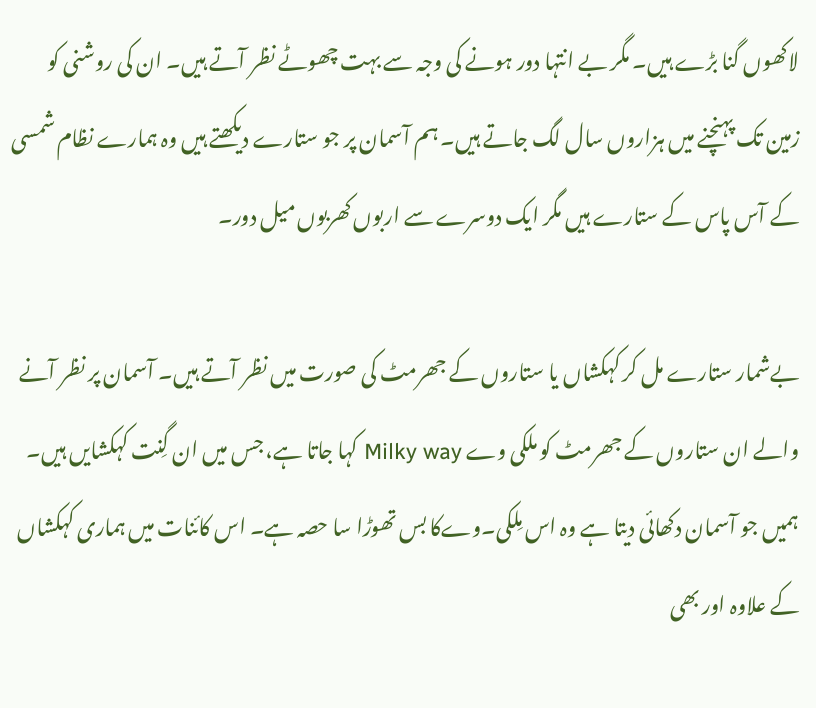لاکھوں گنا بڑے ہیں۔ مگر بے انتہا دور ہونے کی وجہ سے بہت چھوٹے نظر آتے ہیں۔ ان کی روشنی کو زمین تک پہنچنے میں ہزاروں سال لگ جاتے ہیں۔ ہم آسمان پر جو ستارے دیکھتے ہیں وہ ہمارے نظام شمسی کے آس پاس کے ستارے ہیں مگر ایک دوسرے سے اربوں کھربوں میل دور۔

بےشمار ستارے مل کر کہکشاں یا ستاروں کے جھرمٹ کی صورت میں نظر آتے ہیں۔ آسمان پر نظر آنے والے ان ستاروں کے جھرمٹ کو ملکی وے Milky way کہا جاتا ہے، جس میں ان گِنت کہکشایں ہیں۔ ہمیں جو آسمان دکھائی دیتا ہے وہ اس مِلکی۔وےکا بس تھوڑا سا حصہ ہے۔ اس کائنات میں ہماری کہکشاں کے علاوہ اور بھی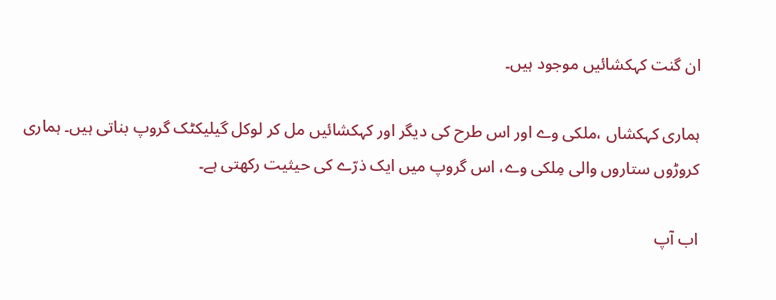ان گنت کہکشائیں موجود ہیں۔

ہماری کہکشاں ،ملکی وے اور اس طرح کی دیگر اور کہکشائیں مل کر لوکل گیلیکٹک گروپ بناتی ہیں۔ ہماری کروڑوں ستاروں والی مِلکی وے، اس گروپ میں ایک ذرّے کی حیثیت رکھتی ہے۔

اب آپ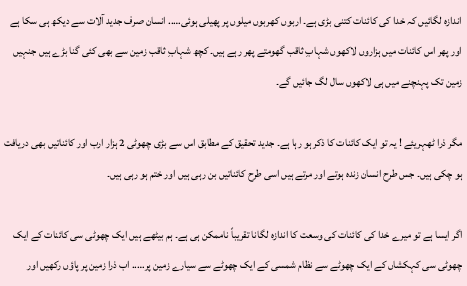اندازہ لگائیں کہ خدا کی کائنات کتنی بڑی ہے۔ اربوں کھربوں میلوں پر پھیلی ہوئی….. انسان صرف جدید آلات سے دیکھ ہی سکا ہے اور پھر اس کائنات میں ہزاروں لاکھوں شہابِ ثاقب گھومتے پھر رہے ہیں۔ کچھ شہابِ ثاقب زمین سے بھی کئی گنا بڑے ہیں جنہیں زمین تک پہنچنے میں ہی لاکھوں سال لگ جائیں گے۔

مگر ذرا ٹھہریئے ! یہ تو ایک کائنات کا ذکر ہو رہا ہے۔ جدید تحقیق کے مطابق اس سے بڑی چھوٹی 2 ہزار ارب اور کائناتیں بھی دریافت ہو چکی ہیں۔ جس طرح انسان زندہ ہوتے اور مرتے ہیں اسی طرح کائناتیں بن رہی ہیں اور ختم ہو رہی ہیں۔

اگر ایسا ہے تو میرے خدا کی کائنات کی وسعت کا اندازہ لگانا تقریباً ناممکن ہی ہے۔ ہم بیٹھے ہیں ایک چھوٹی سی کائنات کے ایک چھوٹی سی کہکشاں کے ایک چھوٹے سے نظام شمسی کے ایک چھوٹے سے سیارے زمین پر….. اب ذرا زمین پر پاؤں رکھیں اور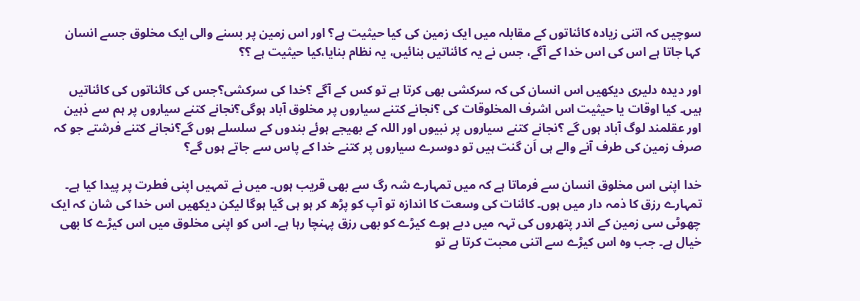سوچیں کہ اتنی زیادہ کائناتوں کے مقابلہ میں ایک زمین کی کیا حیثیت ہے؟ اور اس زمین پر بسنے والی ایک مخلوق جسے انسان کہا جاتا ہے اس کی اس خدا کے آگے، جس نے یہ کائناتیں بنائیں، یہ نظام بنایا،کیا حیثیت ہے ؟؟

اور دیدہ دلیری دیکھیں اس انسان کی کہ سرکشی بھی کرتا ہے تو کس کے آگے ؟خدا کی سرکشی؟جس کی کائناتوں کی کائناتیں ہیں۔ کیا اوقات یا حیثیت اس اشرف المخلوقات کی ؟نجانے کتنے سیاروں پر مخلوق آباد ہوگی؟نجانے کتنے سیاروں پر ہم سے ذہین اور عقلمند لوگ آباد ہوں گے ؟نجانے کتنے سیاروں پر نبیوں اور اللہ کے بھیجے ہوئے بندوں کے سلسلے ہوں گے؟نجانے کتنے فرشتے جو کہ صرف زمین کی طرف آنے والے ہی اَن گنت ہیں تو دوسرے سیاروں پر کتنے خدا کے پاس سے جاتے ہوں گے؟

خدا اپنی اس مخلوق انسان سے فرماتا ہے کہ میں تمہارے شہ رگ سے بھی قریب ہوں۔ میں نے تمہیں اپنی فطرت پر پیدا کیا ہے۔ تمہارے رزق کا ذمہ دار میں ہوں۔ کائنات کی وسعت کا اندازہ تو آپ کو پڑھ کر ہو ہی گیا ہوگا لیکن دیکھیں اس خدا کی شان کہ ایک چھوٹی سی زمین کے اندر پتھروں کی تہہ میں دبے ہوے کیڑے کو بھی رزق پہنچا رہا ہے۔ اس کو اپنی مخلوق میں اس کیڑے کا بھی خیال ہے۔ جب وہ اس کیڑے سے اتنی محبت کرتا ہے تو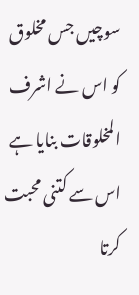سوچیں جس مخلوق کو اس نے اشرف المخلوقات بنایا ہے اس سے کتنی محبت کرتا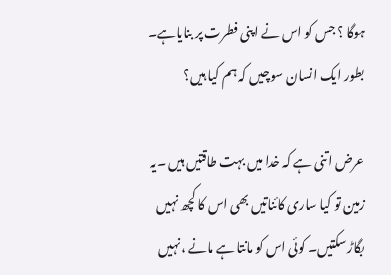ہوگا ؟ جس کو اس نے اپنی فطرت پر بنایاہے۔ بطور ایک انسان سوچیں کہ ہم کیا ہیں؟

عرض اتنی ہے کہ خدا میں بہت طاقتیں ہیں ۔یہ زمین تو کیا ساری کائناتیں بھی اس کا کچھ نہیں بگاڑ سکتیں۔ کوئی اس کو مانتا ہے مانے ،نہیں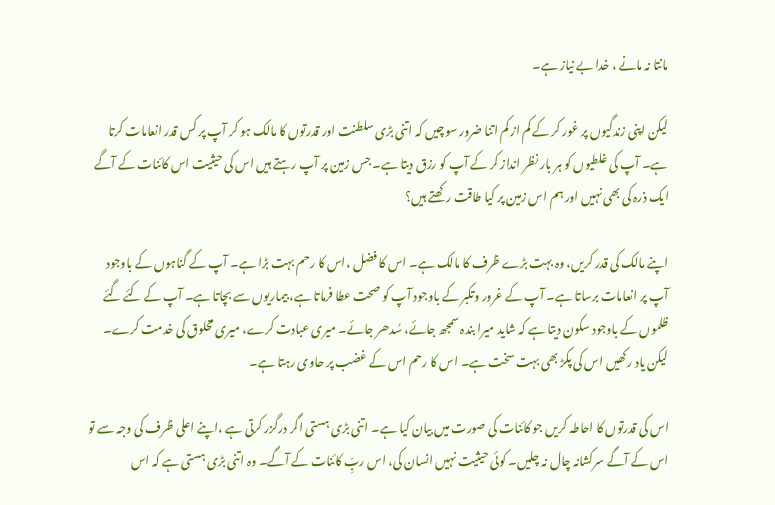مانتا نہ مانے ، خدا بے نیاز ہے۔

لیکن اپنی زندگیوں پر غور کر کے کم از کم اتنا ضرور سوچیں کہ اتنی بڑی سلطنت اور قدرتوں کا مالک ہو کر آپ پر کس قدر انعامات کرتا ہے۔ آپ کی غلطیوں کو ہر بار نظر انداز کر کے آپ کو رزق دیتا ہے۔ جس زمین پر آپ رہتے ہیں اس کی حیثیت اس کائنات کے آگے ایک ذرہ کی بھی نہیں اور ہم اس زمین پر کیا طاقت رکھتے ہیں؟

اپنے مالک کی قدر کریں، وہ بہت بڑے ظرف کا مالک ہے۔ اس کا فضل ،اس کا رحم بہت بڑا ہے۔ آپ کے گناہوں کے باوجود آپ پر انعامات برساتا ہے۔ آپ کے غرور وتکبر کے باوجود آپ کو صحت عطا فرماتا ہے، بیماریوں سے بچاتا ہے۔ آپ کے کئے گئے ظلموں کے باوجود سکون دیتا ہے کہ شاید میرا بندہ سمجھ جائے، سُدھر جائے۔ میری عبادت کرے، میری مخلوق کی خدمت کرے۔ لیکن یاد رکھیں اس کی پکڑ بھی بہت سخت ہے۔ اس کا رحم اس کے غضب پر حاوی رہتا ہے۔

اس کی قدرتوں کا احاطہ کریں جو کائنات کی صورت میں بیان کیا ہے۔ اتنی بڑی ہستی اگر درگزر کرتی ہے ،اپنے اعلی ظرف کی وجہ سے تو اس کے آگے سرکشانہ چال نہ چلیں۔ کوئی حیثیت نہیں انسان کی، اس ربِّ کائنات کے آگے۔ وہ اتنی بڑی ہستی ہے کہ اس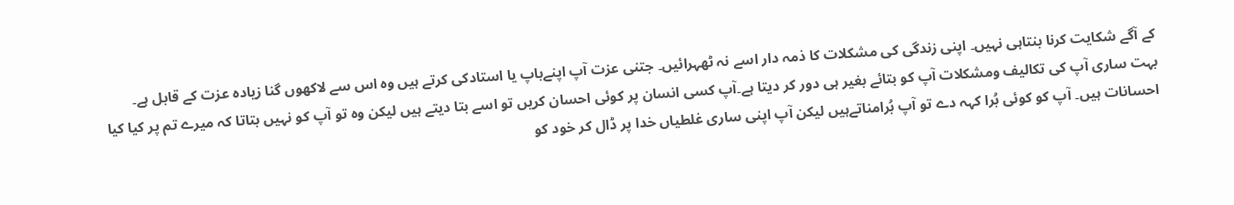کے آگے شکایت کرنا بنتاہی نہیں۔ اپنی زندگی کی مشکلات کا ذمہ دار اسے نہ ٹھہرائیں۔ جتنی عزت آپ اپنےباپ یا استادکی کرتے ہیں وہ اس سے لاکھوں گنا زیادہ عزت کے قابل ہے۔
بہت ساری آپ کی تکالیف ومشکلات آپ کو بتائے بغیر ہی دور کر دیتا ہے۔آپ کسی انسان پر کوئی احسان کریں تو اسے بتا دیتے ہیں لیکن وہ تو آپ کو نہیں بتاتا کہ میرے تم پر کیا کیا احسانات ہیں۔ آپ کو کوئی بُرا کہہ دے تو آپ بُرامناتےہیں لیکن آپ اپنی ساری غلطیاں خدا پر ڈال کر خود کو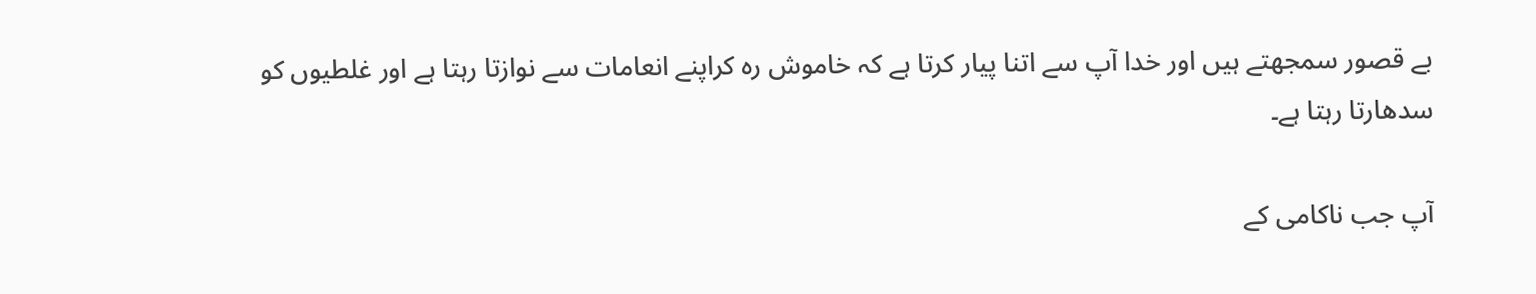بے قصور سمجھتے ہیں اور خدا آپ سے اتنا پیار کرتا ہے کہ خاموش رہ کراپنے انعامات سے نوازتا رہتا ہے اور غلطیوں کو سدھارتا رہتا ہے۔

آپ جب ناکامی کے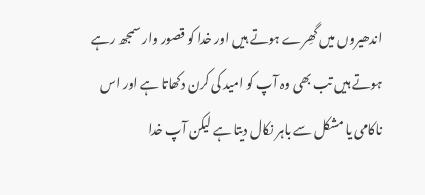اندھیروں میں گھِرے ہوتے ہیں اور خدا کو قصور وار سمجھ رہے ہوتے ہیں تب بھی وہ آپ کو امید کی کرن دکھاتا ہے اور اس ناکامی یا مشکل سے باہر نکال دیتا ہے لیکن آپ خدا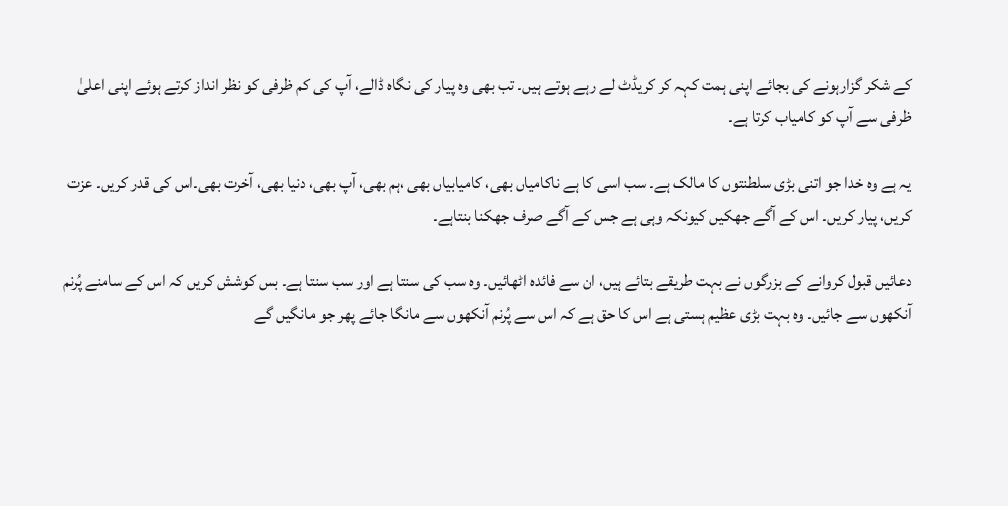کے شکر گزارہونے کی بجائے اپنی ہمت کہہ کر کریڈٹ لے رہے ہوتے ہیں۔ تب بھی وہ پیار کی نگاہ ڈالے، آپ کی کم ظرفی کو نظر انداز کرتے ہوئے اپنی اعلیٰ ظرفی سے آپ کو کامیاب کرتا ہے۔

یہ ہے وہ خدا جو اتنی بڑی سلطنتوں کا مالک ہے۔ سب اسی کا ہے ناکامیاں بھی، کامیابیاں بھی ،ہم بھی، آپ بھی، دنیا بھی، آخرت بھی۔اس کی قدر کریں۔ عزت کریں، پیار کریں۔ اس کے آگے جھکیں کیونکہ وہی ہے جس کے آگے صرف جھکنا بنتاہے۔

دعائیں قبول کروانے کے بزرگوں نے بہت طریقے بتائے ہیں، ان سے فائدہ اٹھائیں۔ وہ سب کی سنتا ہے اور سب سنتا ہے۔ بس کوشش کریں کہ اس کے سامنے پُرنم آنکھوں سے جائیں۔ وہ بہت بڑی عظیم ہستی ہے اس کا حق ہے کہ اس سے پُرنم آنکھوں سے مانگا جائے پھر جو مانگیں گے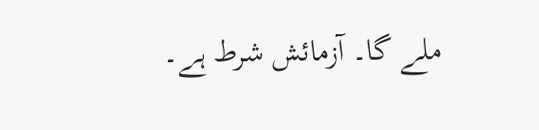ملے گا۔ آزمائش شرط ہے۔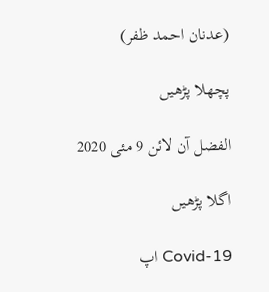(عدنان احمد ظفر)

پچھلا پڑھیں

الفضل آن لائن 9 مئی 2020

اگلا پڑھیں

Covid-19 اپ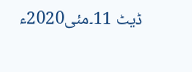ڈیٹ 11۔مئی2020ء